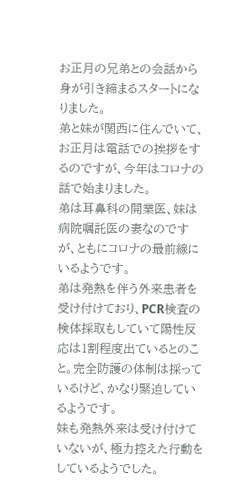お正月の兄弟との会話から身が引き締まるスタートになりました。
弟と妹が関西に住んでいて、お正月は電話での挨拶をするのですが、今年はコロナの話で始まりました。
弟は耳鼻科の開業医、妹は病院嘱託医の妻なのですが、ともにコロナの最前線にいるようです。
弟は発熱を伴う外来患者を受け付けており、PCR検査の検体採取もしていて陽性反応は1割程度出ているとのこと。完全防護の体制は採っているけど、かなり緊迫しているようです。
妹も発熱外来は受け付けていないが、極力控えた行動をしているようでした。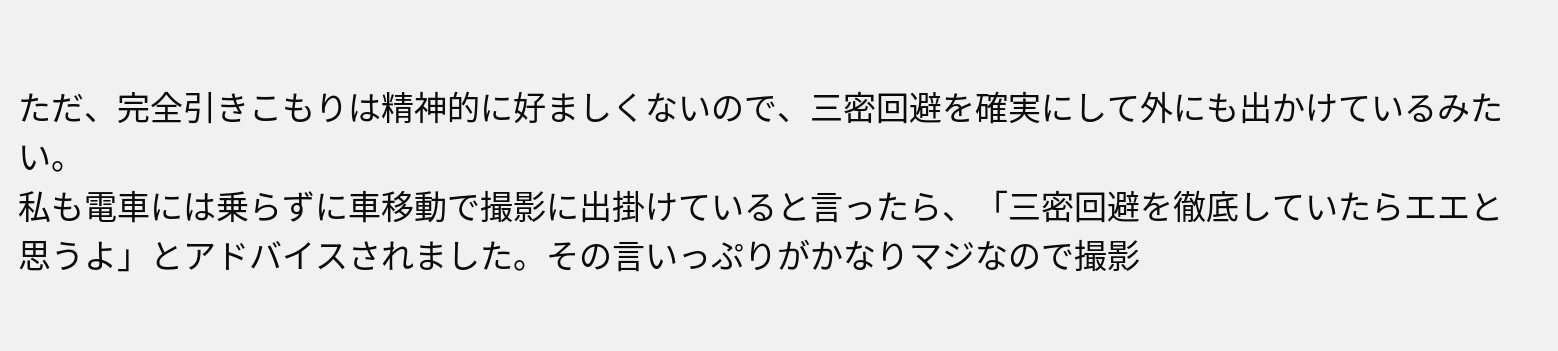ただ、完全引きこもりは精神的に好ましくないので、三密回避を確実にして外にも出かけているみたい。
私も電車には乗らずに車移動で撮影に出掛けていると言ったら、「三密回避を徹底していたらエエと思うよ」とアドバイスされました。その言いっぷりがかなりマジなので撮影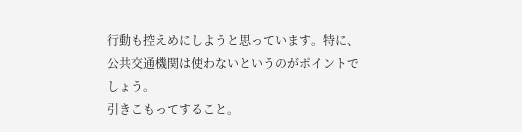行動も控えめにしようと思っています。特に、公共交通機関は使わないというのがポイントでしょう。
引きこもってすること。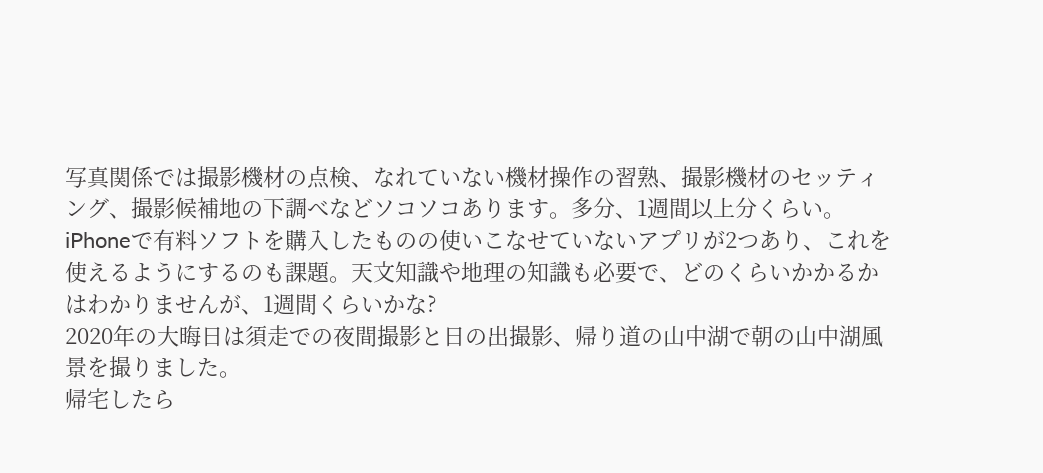写真関係では撮影機材の点検、なれていない機材操作の習熟、撮影機材のセッティング、撮影候補地の下調べなどソコソコあります。多分、1週間以上分くらい。
iPhoneで有料ソフトを購入したものの使いこなせていないアプリが2つあり、これを使えるようにするのも課題。天文知識や地理の知識も必要で、どのくらいかかるかはわかりませんが、1週間くらいかな?
2020年の大晦日は須走での夜間撮影と日の出撮影、帰り道の山中湖で朝の山中湖風景を撮りました。
帰宅したら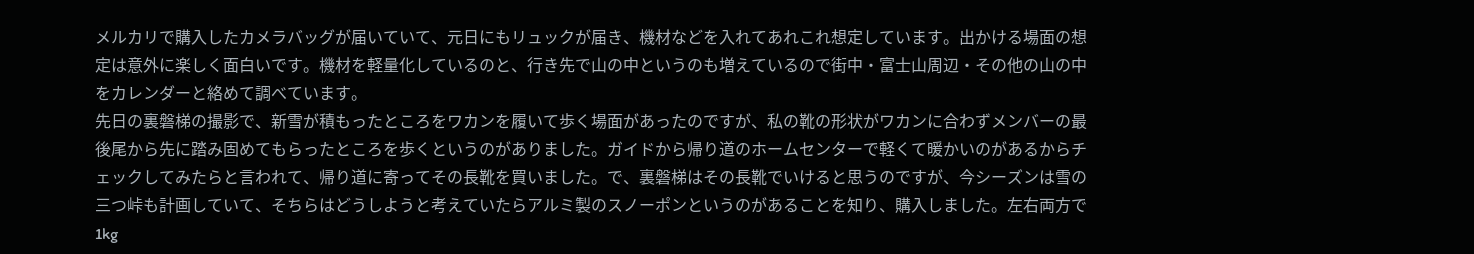メルカリで購入したカメラバッグが届いていて、元日にもリュックが届き、機材などを入れてあれこれ想定しています。出かける場面の想定は意外に楽しく面白いです。機材を軽量化しているのと、行き先で山の中というのも増えているので街中・富士山周辺・その他の山の中をカレンダーと絡めて調べています。
先日の裏磐梯の撮影で、新雪が積もったところをワカンを履いて歩く場面があったのですが、私の靴の形状がワカンに合わずメンバーの最後尾から先に踏み固めてもらったところを歩くというのがありました。ガイドから帰り道のホームセンターで軽くて暖かいのがあるからチェックしてみたらと言われて、帰り道に寄ってその長靴を買いました。で、裏磐梯はその長靴でいけると思うのですが、今シーズンは雪の三つ峠も計画していて、そちらはどうしようと考えていたらアルミ製のスノーポンというのがあることを知り、購入しました。左右両方で1kg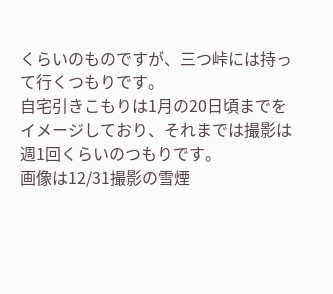くらいのものですが、三つ峠には持って行くつもりです。
自宅引きこもりは1月の20日頃までをイメージしており、それまでは撮影は週1回くらいのつもりです。
画像は12/31撮影の雪煙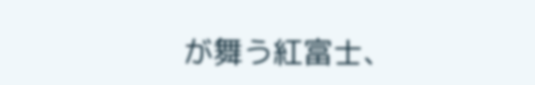が舞う紅富士、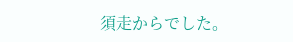須走からでした。